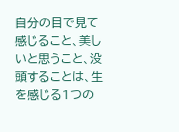自分の目で見て感じること、美しいと思うこと、没頭することは、生を感じる1つの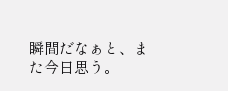瞬間だなぁと、また今日思う。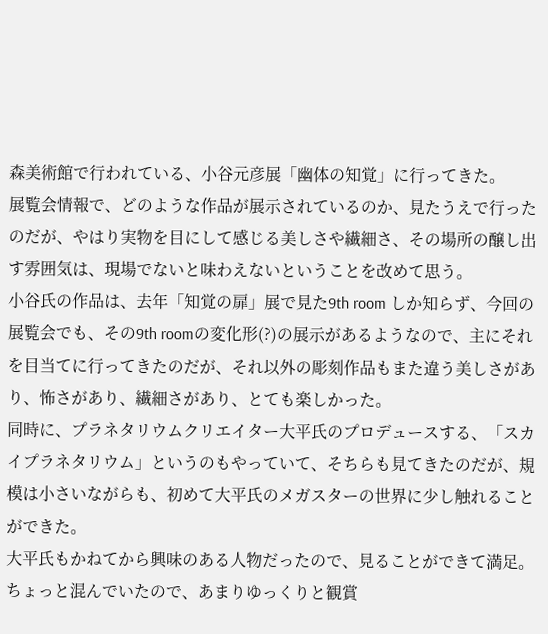森美術館で行われている、小谷元彦展「幽体の知覚」に行ってきた。
展覧会情報で、どのような作品が展示されているのか、見たうえで行ったのだが、やはり実物を目にして感じる美しさや繊細さ、その場所の醸し出す雰囲気は、現場でないと味わえないということを改めて思う。
小谷氏の作品は、去年「知覚の扉」展で見た9th room しか知らず、今回の展覧会でも、その9th roomの変化形(?)の展示があるようなので、主にそれを目当てに行ってきたのだが、それ以外の彫刻作品もまた違う美しさがあり、怖さがあり、繊細さがあり、とても楽しかった。
同時に、プラネタリウムクリエイター大平氏のプロデュースする、「スカイプラネタリウム」というのもやっていて、そちらも見てきたのだが、規模は小さいながらも、初めて大平氏のメガスターの世界に少し触れることができた。
大平氏もかねてから興味のある人物だったので、見ることができて満足。
ちょっと混んでいたので、あまりゆっくりと観賞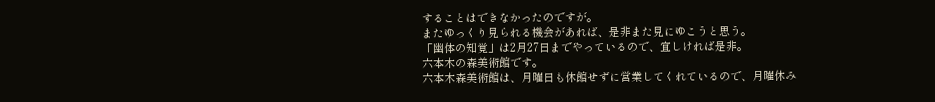することはできなかったのですが。
またゆっくり見られる機会があれば、是非また見にゆこうと思う。
「幽体の知覚」は2月27日までやっているので、宜しければ是非。
六本木の森美術館です。
六本木森美術館は、月曜日も休館せずに営業してくれているので、月曜休み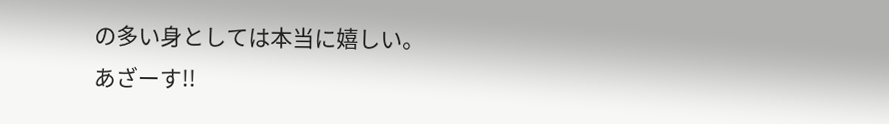の多い身としては本当に嬉しい。
あざーす!!